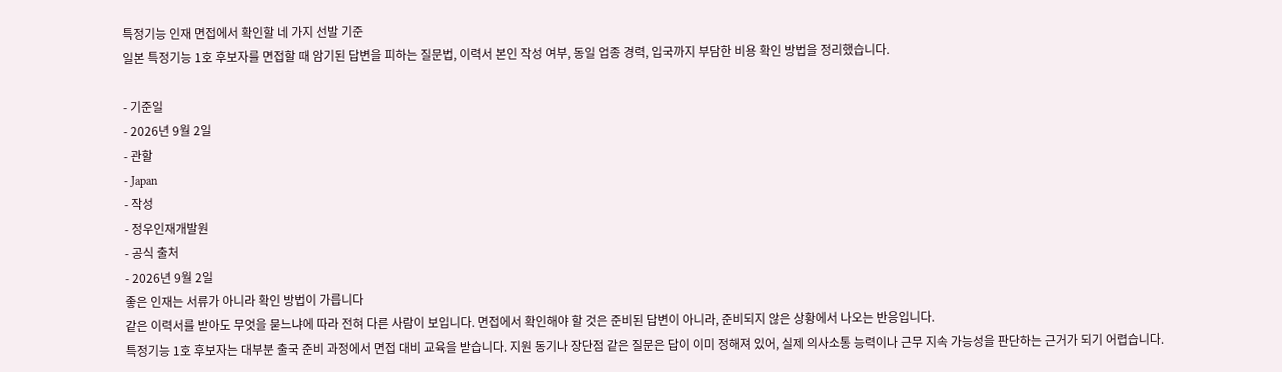특정기능 인재 면접에서 확인할 네 가지 선발 기준
일본 특정기능 1호 후보자를 면접할 때 암기된 답변을 피하는 질문법, 이력서 본인 작성 여부, 동일 업종 경력, 입국까지 부담한 비용 확인 방법을 정리했습니다.

- 기준일
- 2026년 9월 2일
- 관할
- Japan
- 작성
- 정우인재개발원
- 공식 출처
- 2026년 9월 2일
좋은 인재는 서류가 아니라 확인 방법이 가릅니다
같은 이력서를 받아도 무엇을 묻느냐에 따라 전혀 다른 사람이 보입니다. 면접에서 확인해야 할 것은 준비된 답변이 아니라, 준비되지 않은 상황에서 나오는 반응입니다.
특정기능 1호 후보자는 대부분 출국 준비 과정에서 면접 대비 교육을 받습니다. 지원 동기나 장단점 같은 질문은 답이 이미 정해져 있어, 실제 의사소통 능력이나 근무 지속 가능성을 판단하는 근거가 되기 어렵습니다.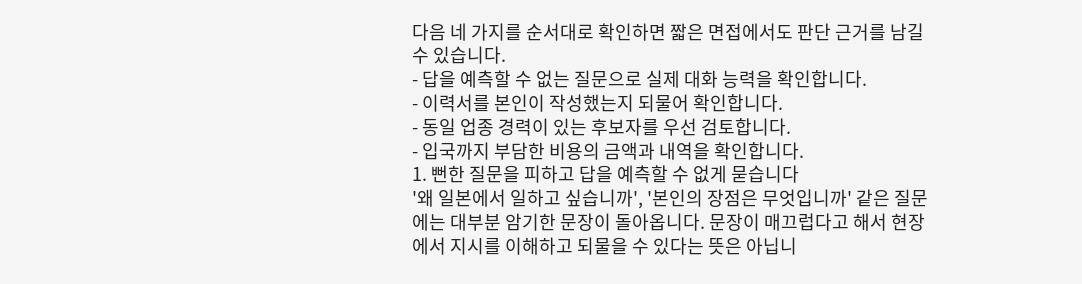다음 네 가지를 순서대로 확인하면 짧은 면접에서도 판단 근거를 남길 수 있습니다.
- 답을 예측할 수 없는 질문으로 실제 대화 능력을 확인합니다.
- 이력서를 본인이 작성했는지 되물어 확인합니다.
- 동일 업종 경력이 있는 후보자를 우선 검토합니다.
- 입국까지 부담한 비용의 금액과 내역을 확인합니다.
1. 뻔한 질문을 피하고 답을 예측할 수 없게 묻습니다
'왜 일본에서 일하고 싶습니까', '본인의 장점은 무엇입니까' 같은 질문에는 대부분 암기한 문장이 돌아옵니다. 문장이 매끄럽다고 해서 현장에서 지시를 이해하고 되물을 수 있다는 뜻은 아닙니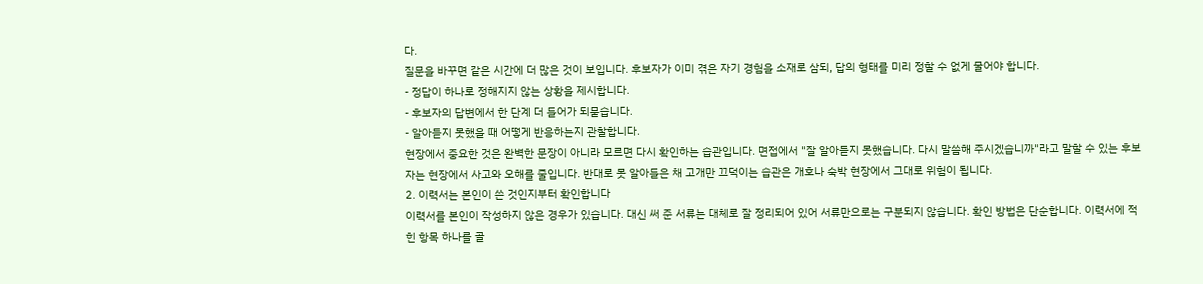다.
질문을 바꾸면 같은 시간에 더 많은 것이 보입니다. 후보자가 이미 겪은 자기 경험을 소재로 삼되, 답의 형태를 미리 정할 수 없게 물어야 합니다.
- 정답이 하나로 정해지지 않는 상황을 제시합니다.
- 후보자의 답변에서 한 단계 더 들어가 되묻습니다.
- 알아듣지 못했을 때 어떻게 반응하는지 관찰합니다.
현장에서 중요한 것은 완벽한 문장이 아니라 모르면 다시 확인하는 습관입니다. 면접에서 "잘 알아듣지 못했습니다. 다시 말씀해 주시겠습니까"라고 말할 수 있는 후보자는 현장에서 사고와 오해를 줄입니다. 반대로 못 알아들은 채 고개만 끄덕이는 습관은 개호나 숙박 현장에서 그대로 위험이 됩니다.
2. 이력서는 본인이 쓴 것인지부터 확인합니다
이력서를 본인이 작성하지 않은 경우가 있습니다. 대신 써 준 서류는 대체로 잘 정리되어 있어 서류만으로는 구분되지 않습니다. 확인 방법은 단순합니다. 이력서에 적힌 항목 하나를 골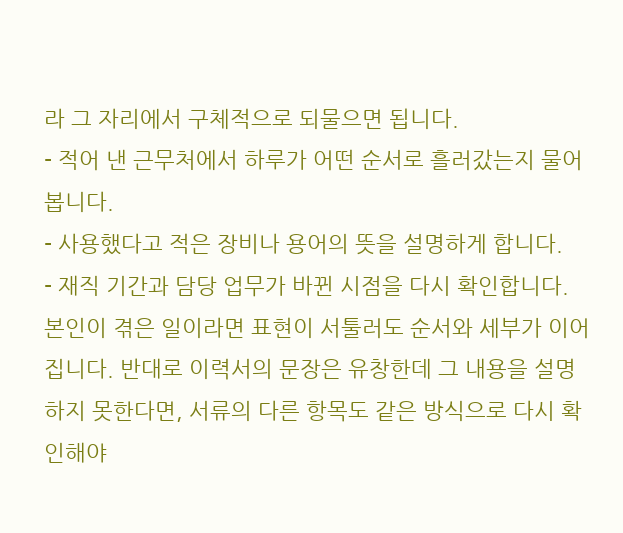라 그 자리에서 구체적으로 되물으면 됩니다.
- 적어 낸 근무처에서 하루가 어떤 순서로 흘러갔는지 물어봅니다.
- 사용했다고 적은 장비나 용어의 뜻을 설명하게 합니다.
- 재직 기간과 담당 업무가 바뀐 시점을 다시 확인합니다.
본인이 겪은 일이라면 표현이 서툴러도 순서와 세부가 이어집니다. 반대로 이력서의 문장은 유창한데 그 내용을 설명하지 못한다면, 서류의 다른 항목도 같은 방식으로 다시 확인해야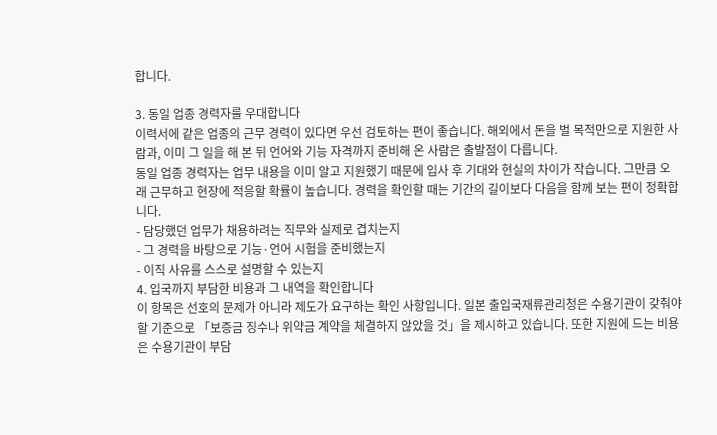합니다.

3. 동일 업종 경력자를 우대합니다
이력서에 같은 업종의 근무 경력이 있다면 우선 검토하는 편이 좋습니다. 해외에서 돈을 벌 목적만으로 지원한 사람과, 이미 그 일을 해 본 뒤 언어와 기능 자격까지 준비해 온 사람은 출발점이 다릅니다.
동일 업종 경력자는 업무 내용을 이미 알고 지원했기 때문에 입사 후 기대와 현실의 차이가 작습니다. 그만큼 오래 근무하고 현장에 적응할 확률이 높습니다. 경력을 확인할 때는 기간의 길이보다 다음을 함께 보는 편이 정확합니다.
- 담당했던 업무가 채용하려는 직무와 실제로 겹치는지
- 그 경력을 바탕으로 기능·언어 시험을 준비했는지
- 이직 사유를 스스로 설명할 수 있는지
4. 입국까지 부담한 비용과 그 내역을 확인합니다
이 항목은 선호의 문제가 아니라 제도가 요구하는 확인 사항입니다. 일본 출입국재류관리청은 수용기관이 갖춰야 할 기준으로 「보증금 징수나 위약금 계약을 체결하지 않았을 것」을 제시하고 있습니다. 또한 지원에 드는 비용은 수용기관이 부담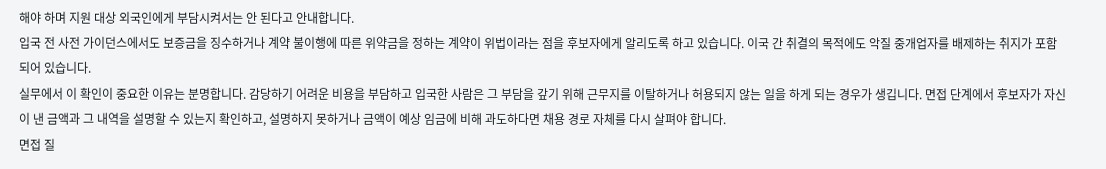해야 하며 지원 대상 외국인에게 부담시켜서는 안 된다고 안내합니다.
입국 전 사전 가이던스에서도 보증금을 징수하거나 계약 불이행에 따른 위약금을 정하는 계약이 위법이라는 점을 후보자에게 알리도록 하고 있습니다. 이국 간 취결의 목적에도 악질 중개업자를 배제하는 취지가 포함되어 있습니다.
실무에서 이 확인이 중요한 이유는 분명합니다. 감당하기 어려운 비용을 부담하고 입국한 사람은 그 부담을 갚기 위해 근무지를 이탈하거나 허용되지 않는 일을 하게 되는 경우가 생깁니다. 면접 단계에서 후보자가 자신이 낸 금액과 그 내역을 설명할 수 있는지 확인하고, 설명하지 못하거나 금액이 예상 임금에 비해 과도하다면 채용 경로 자체를 다시 살펴야 합니다.
면접 질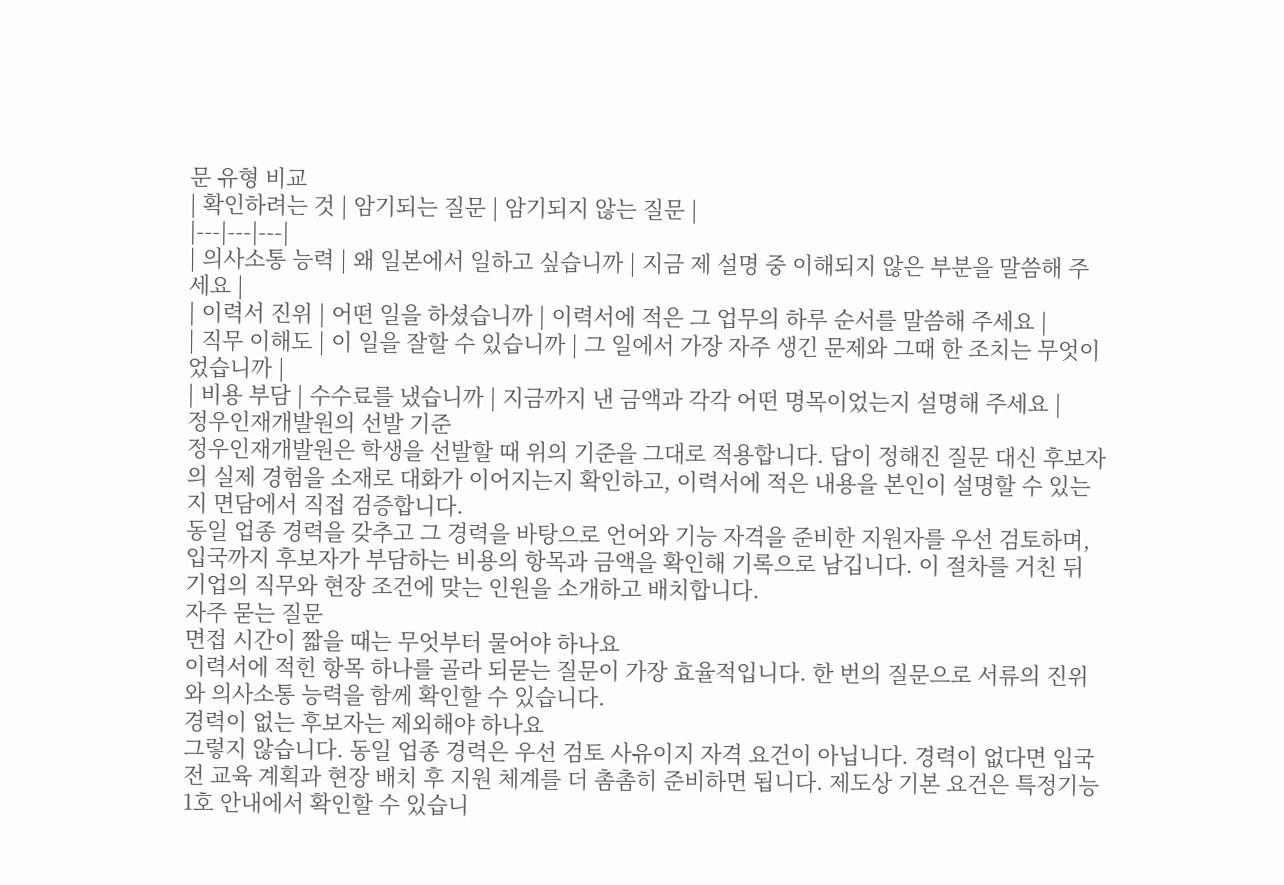문 유형 비교
| 확인하려는 것 | 암기되는 질문 | 암기되지 않는 질문 |
|---|---|---|
| 의사소통 능력 | 왜 일본에서 일하고 싶습니까 | 지금 제 설명 중 이해되지 않은 부분을 말씀해 주세요 |
| 이력서 진위 | 어떤 일을 하셨습니까 | 이력서에 적은 그 업무의 하루 순서를 말씀해 주세요 |
| 직무 이해도 | 이 일을 잘할 수 있습니까 | 그 일에서 가장 자주 생긴 문제와 그때 한 조치는 무엇이었습니까 |
| 비용 부담 | 수수료를 냈습니까 | 지금까지 낸 금액과 각각 어떤 명목이었는지 설명해 주세요 |
정우인재개발원의 선발 기준
정우인재개발원은 학생을 선발할 때 위의 기준을 그대로 적용합니다. 답이 정해진 질문 대신 후보자의 실제 경험을 소재로 대화가 이어지는지 확인하고, 이력서에 적은 내용을 본인이 설명할 수 있는지 면담에서 직접 검증합니다.
동일 업종 경력을 갖추고 그 경력을 바탕으로 언어와 기능 자격을 준비한 지원자를 우선 검토하며, 입국까지 후보자가 부담하는 비용의 항목과 금액을 확인해 기록으로 남깁니다. 이 절차를 거친 뒤 기업의 직무와 현장 조건에 맞는 인원을 소개하고 배치합니다.
자주 묻는 질문
면접 시간이 짧을 때는 무엇부터 물어야 하나요
이력서에 적힌 항목 하나를 골라 되묻는 질문이 가장 효율적입니다. 한 번의 질문으로 서류의 진위와 의사소통 능력을 함께 확인할 수 있습니다.
경력이 없는 후보자는 제외해야 하나요
그렇지 않습니다. 동일 업종 경력은 우선 검토 사유이지 자격 요건이 아닙니다. 경력이 없다면 입국 전 교육 계획과 현장 배치 후 지원 체계를 더 촘촘히 준비하면 됩니다. 제도상 기본 요건은 특정기능 1호 안내에서 확인할 수 있습니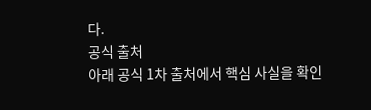다.
공식 출처
아래 공식 1차 출처에서 핵심 사실을 확인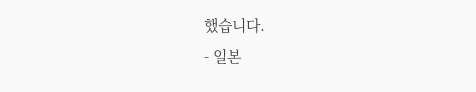했습니다.
- 일본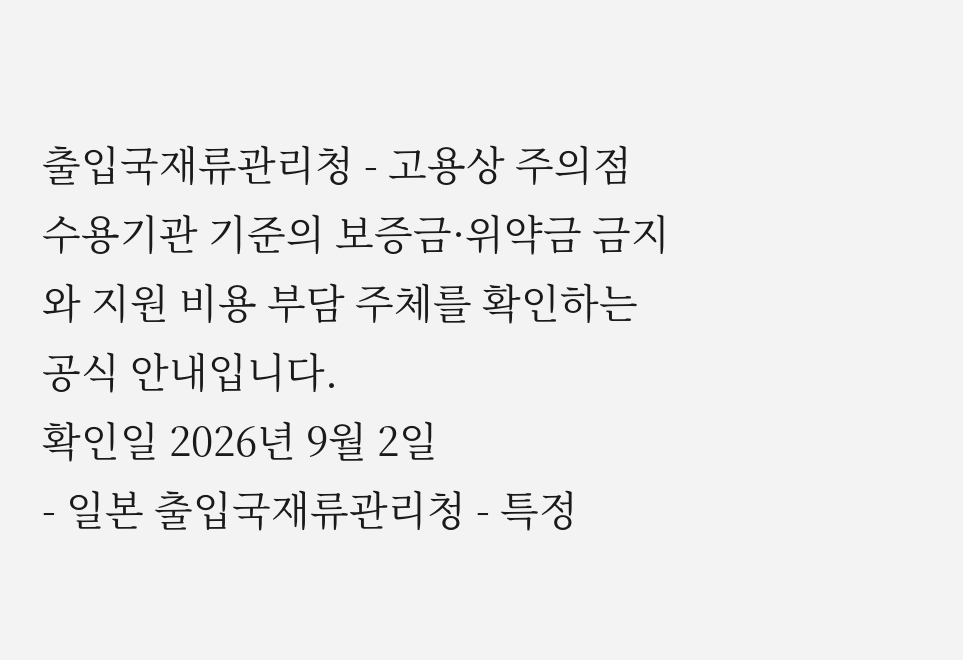출입국재류관리청 - 고용상 주의점
수용기관 기준의 보증금·위약금 금지와 지원 비용 부담 주체를 확인하는 공식 안내입니다.
확인일 2026년 9월 2일
- 일본 출입국재류관리청 - 특정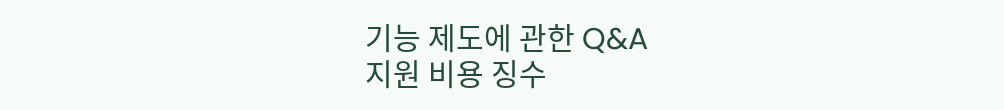기능 제도에 관한 Q&A
지원 비용 징수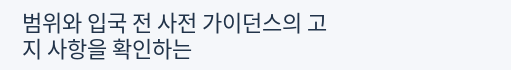범위와 입국 전 사전 가이던스의 고지 사항을 확인하는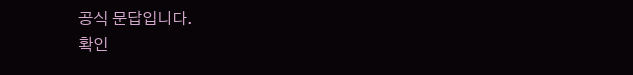공식 문답입니다.
확인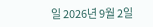일 2026년 9월 2일